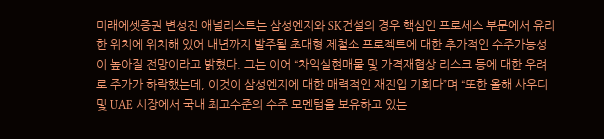미래에셋증권 변성진 애널리스트는 삼성엔지와 SK건설의 경우 핵심인 프로세스 부문에서 유리한 위치에 위치해 있어 내년까지 발주될 초대형 제철소 프로젝트에 대한 추가적인 수주가능성이 높아질 전망이라고 밝혔다. 그는 이어 “차익실현매물 및 가격재협상 리스크 등에 대한 우려로 주가가 하락했는데, 이것이 삼성엔지에 대한 매력적인 재진입 기회다”며 “또한 올해 사우디 및 UAE 시장에서 국내 최고수준의 수주 모멘텀을 보유하고 있는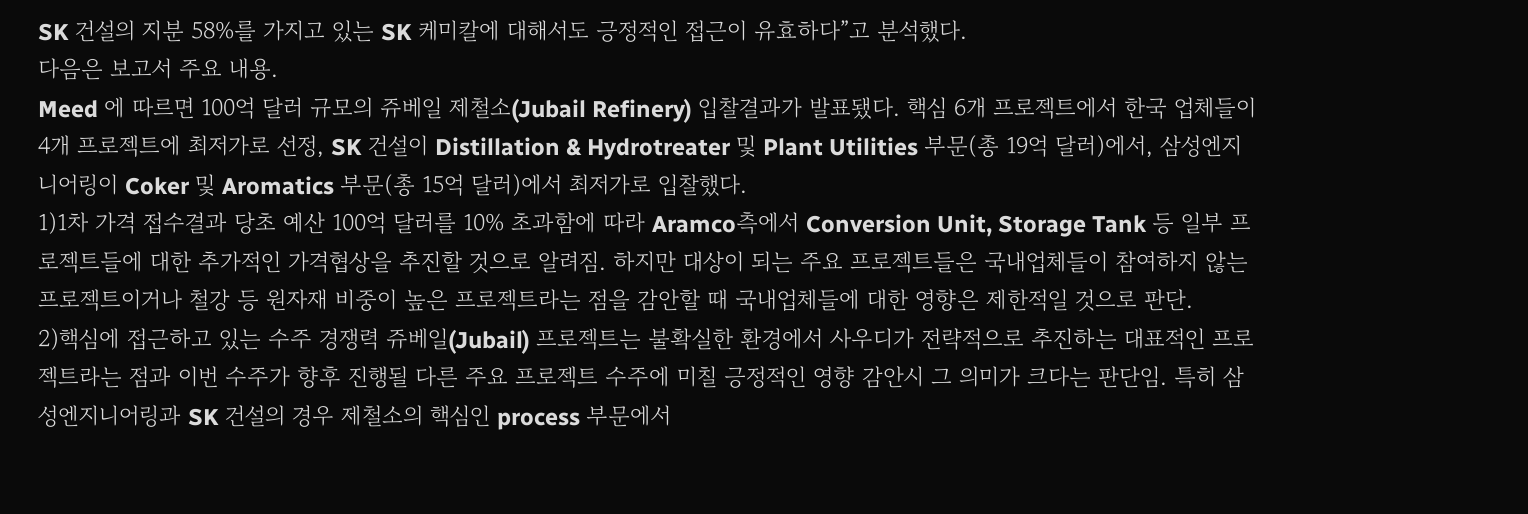SK 건설의 지분 58%를 가지고 있는 SK 케미칼에 대해서도 긍정적인 접근이 유효하다”고 분석했다.
다음은 보고서 주요 내용.
Meed 에 따르면 100억 달러 규모의 쥬베일 제철소(Jubail Refinery) 입찰결과가 발표됐다. 핵심 6개 프로젝트에서 한국 업체들이 4개 프로젝트에 최저가로 선정, SK 건설이 Distillation & Hydrotreater 및 Plant Utilities 부문(총 19억 달러)에서, 삼성엔지니어링이 Coker 및 Aromatics 부문(총 15억 달러)에서 최저가로 입찰했다.
1)1차 가격 접수결과 당초 예산 100억 달러를 10% 초과함에 따라 Aramco측에서 Conversion Unit, Storage Tank 등 일부 프로젝트들에 대한 추가적인 가격협상을 추진할 것으로 알려짐. 하지만 대상이 되는 주요 프로젝트들은 국내업체들이 참여하지 않는 프로젝트이거나 철강 등 원자재 비중이 높은 프로젝트라는 점을 감안할 때 국내업체들에 대한 영향은 제한적일 것으로 판단.
2)핵심에 접근하고 있는 수주 경쟁력 쥬베일(Jubail) 프로젝트는 불확실한 환경에서 사우디가 전략적으로 추진하는 대표적인 프로젝트라는 점과 이번 수주가 향후 진행될 다른 주요 프로젝트 수주에 미칠 긍정적인 영향 감안시 그 의미가 크다는 판단임. 특히 삼성엔지니어링과 SK 건설의 경우 제철소의 핵심인 process 부문에서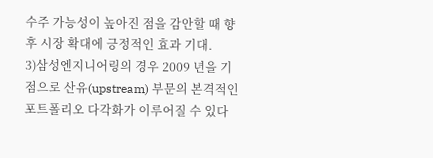수주 가능성이 높아진 점을 감안할 때 향후 시장 확대에 긍정적인 효과 기대.
3)삼성엔지니어링의 경우 2009 년을 기점으로 산유(upstream) 부문의 본격적인 포트폴리오 다각화가 이루어질 수 있다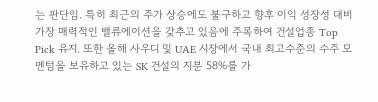는 판단임. 특히 최근의 주가 상승에도 불구하고 향후 이익 성장성 대비 가장 매력적인 밸류에이션을 갖추고 있음에 주목하여 건설업종 Top Pick 유지. 또한 올해 사우디 및 UAE 시장에서 국내 최고수준의 수주 모멘텀을 보유하고 있는 SK 건설의 지분 58%를 가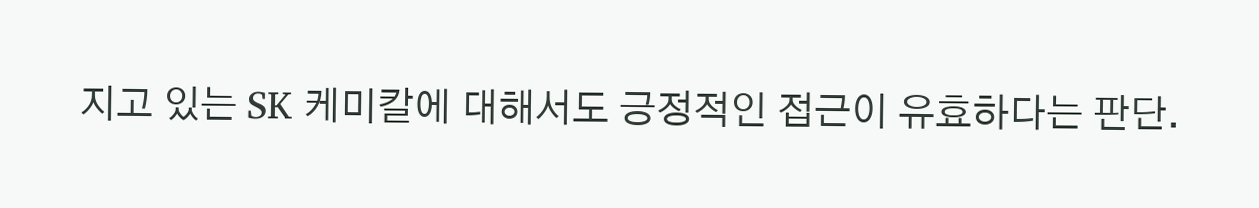지고 있는 SK 케미칼에 대해서도 긍정적인 접근이 유효하다는 판단.